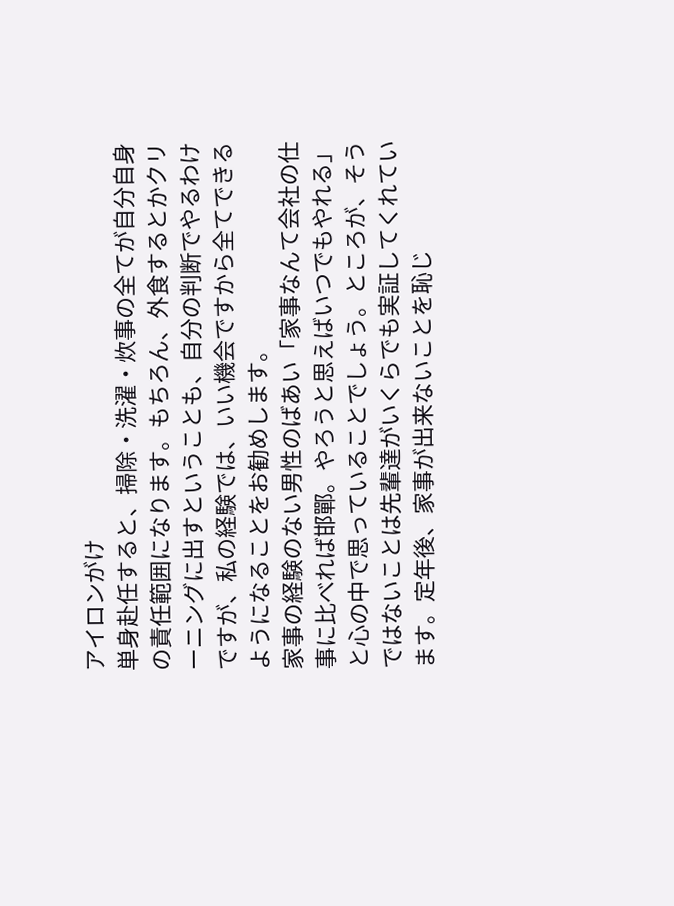アイロンがけ
単身赴任すると、掃除・洗濯・炊事の全てが自分自身の責任範囲になります。もちろん、外食するとかクリーニングに出すということも、自分の判断でやるわけですが、私の経験では、いい機会ですから全てできるようになることをお勧めします。
家事の経験のない男性のばあい「家事なんて会社の仕事に比べれば邯鄲。やろうと思えばいつでもやれる」と心の中で思っていることでしょう。ところが、そうではないことは先輩達がいくらでも実証してくれています。定年後、家事が出来ないことを恥じ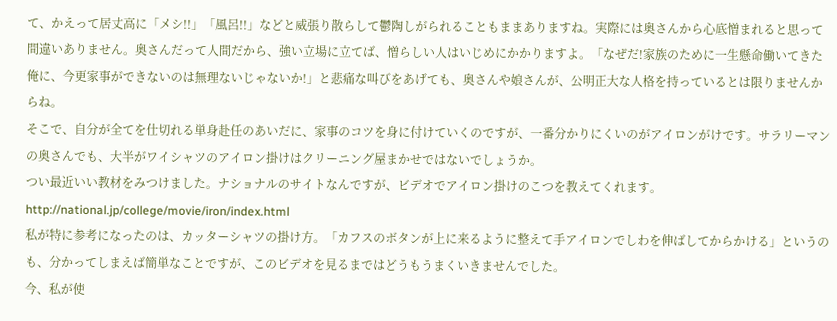て、かえって居丈高に「メシ!!」「風呂!!」などと威張り散らして鬱陶しがられることもままありますね。実際には奥さんから心底憎まれると思って間違いありません。奥さんだって人間だから、強い立場に立てば、憎らしい人はいじめにかかりますよ。「なぜだ!家族のために一生懸命働いてきた俺に、今更家事ができないのは無理ないじゃないか!」と悲痛な叫びをあげても、奥さんや娘さんが、公明正大な人格を持っているとは限りませんからね。
そこで、自分が全てを仕切れる単身赴任のあいだに、家事のコツを身に付けていくのですが、一番分かりにくいのがアイロンがけです。サラリーマンの奥さんでも、大半がワイシャツのアイロン掛けはクリーニング屋まかせではないでしょうか。
つい最近いい教材をみつけました。ナショナルのサイトなんですが、ビデオでアイロン掛けのこつを教えてくれます。
http://national.jp/college/movie/iron/index.html
私が特に参考になったのは、カッターシャツの掛け方。「カフスのボタンが上に来るように整えて手アイロンでしわを伸ばしてからかける」というのも、分かってしまえば簡単なことですが、このビデオを見るまではどうもうまくいきませんでした。
今、私が使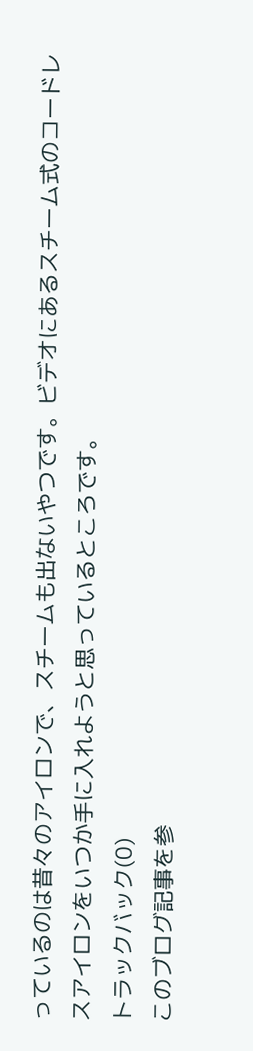っているのは昔々のアイロンで、スチームも出ないやつです。ビデオにあるスチーム式のコードレスアイロンをいつか手に入れようと思っているところです。
トラックバック(0)
このブログ記事を参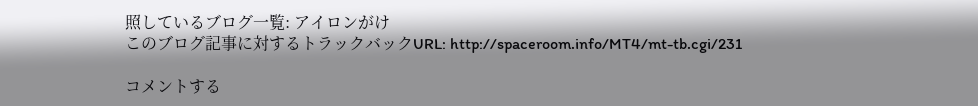照しているブログ一覧: アイロンがけ
このブログ記事に対するトラックバックURL: http://spaceroom.info/MT4/mt-tb.cgi/231

コメントする